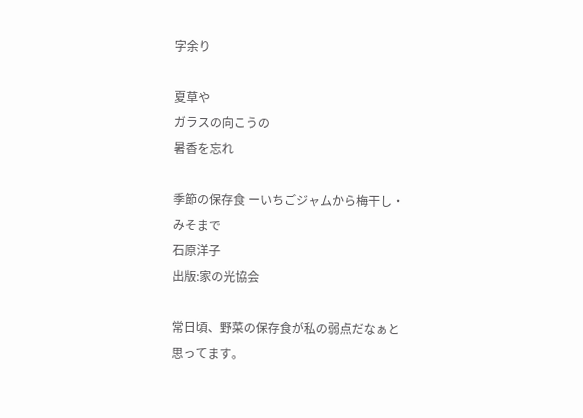字余り

夏草や
ガラスの向こうの
暑香を忘れ

季節の保存食 ーいちごジャムから梅干し・みそまで
石原洋子
出版:家の光協会

常日頃、野菜の保存食が私の弱点だなぁと思ってます。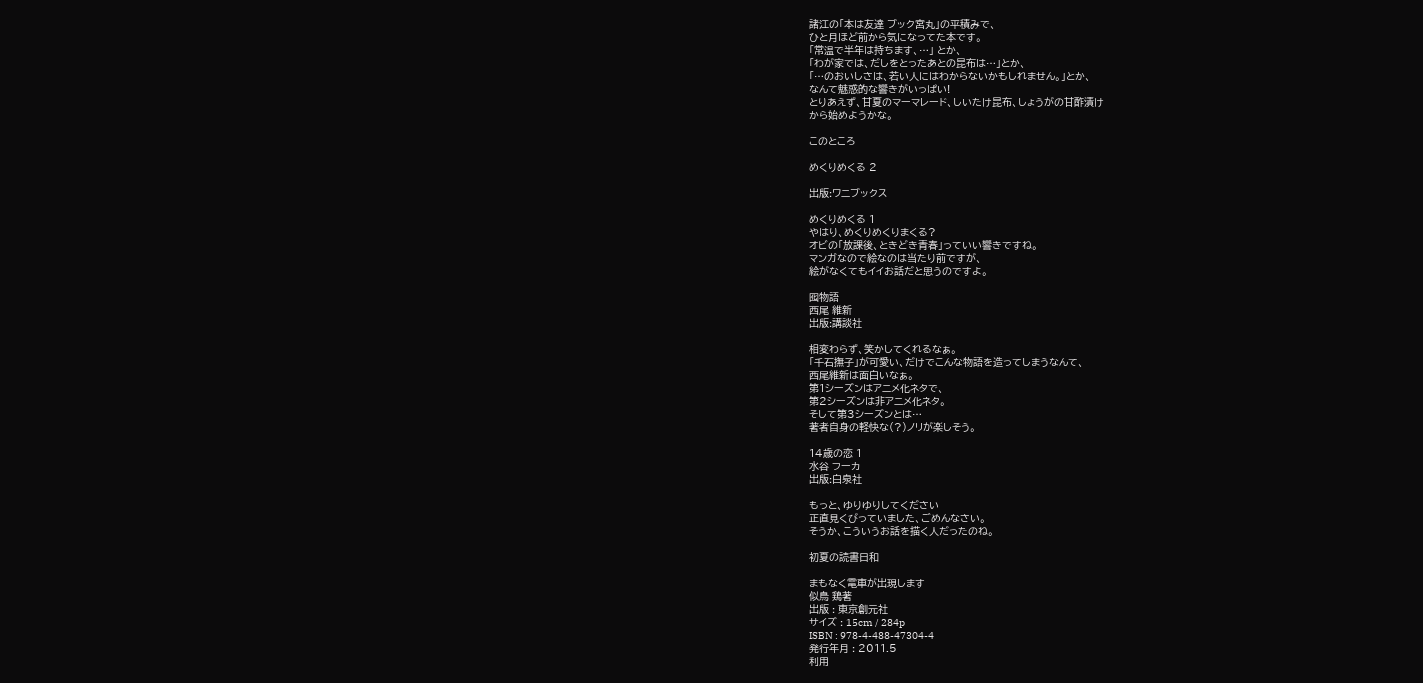諸江の「本は友達 ブック宮丸」の平積みで、
ひと月ほど前から気になってた本です。
「常温で半年は持ちます、…」 とか、
「わが家では、だしをとったあとの昆布は…」とか、
「…のおいしさは、若い人にはわからないかもしれません。」とか、
なんて魅惑的な響きがいっぱい!
とりあえず、甘夏のマーマレード、しいたけ昆布、しょうがの甘酢漬け
から始めようかな。

このところ

めくりめくる 2

出版:ワニブックス

めくりめくる 1
やはり、めくりめくりまくる?
オビの「放課後、ときどき青春」っていい響きですね。
マンガなので絵なのは当たり前ですが、
絵がなくてもイイお話だと思うのですよ。

囮物語
西尾 維新
出版:講談社

相変わらず、笑かしてくれるなぁ。
「千石撫子」が可愛い、だけでこんな物語を造ってしまうなんて、
西尾維新は面白いなぁ。
第1シーズンはアニメ化ネタで、
第2シーズンは非アニメ化ネタ。
そして第3シーズンとは…
著者自身の軽快な(?)ノリが楽しそう。

14歳の恋 1
水谷 フーカ
出版:白泉社

もっと、ゆりゆりしてください
正直見くびっていました、ごめんなさい。
そうか、こういうお話を描く人だったのね。

初夏の読書日和

まもなく電車が出現します
似鳥 鶏著
出版 : 東京創元社
サイズ : 15cm / 284p
ISBN : 978-4-488-47304-4
発行年月 : 2011.5
利用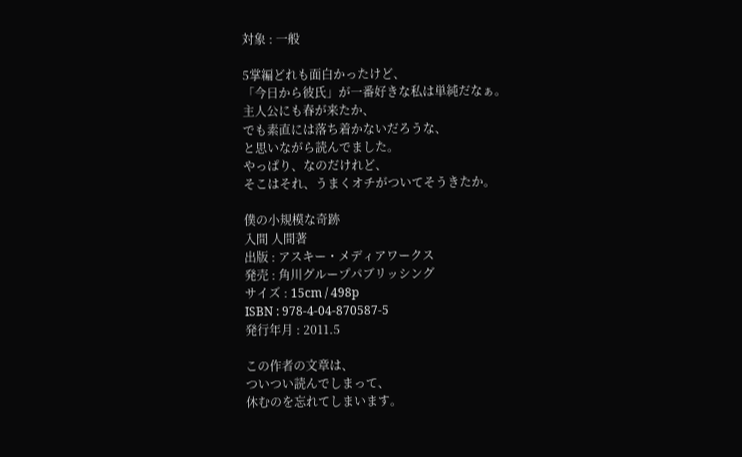対象 : 一般

5掌編どれも面白かったけど、
「今日から彼氏」が一番好きな私は単純だなぁ。
主人公にも春が来たか、
でも素直には落ち着かないだろうな、
と思いながら読んでました。
やっぱり、なのだけれど、
そこはそれ、うまくオチがついてそうきたか。

僕の小規模な奇跡
入間 人間著
出版 : アスキー・メディアワークス
発売 : 角川グループパブリッシング
サイズ : 15cm / 498p
ISBN : 978-4-04-870587-5
発行年月 : 2011.5

この作者の文章は、
ついつい読んでしまって、
休むのを忘れてしまいます。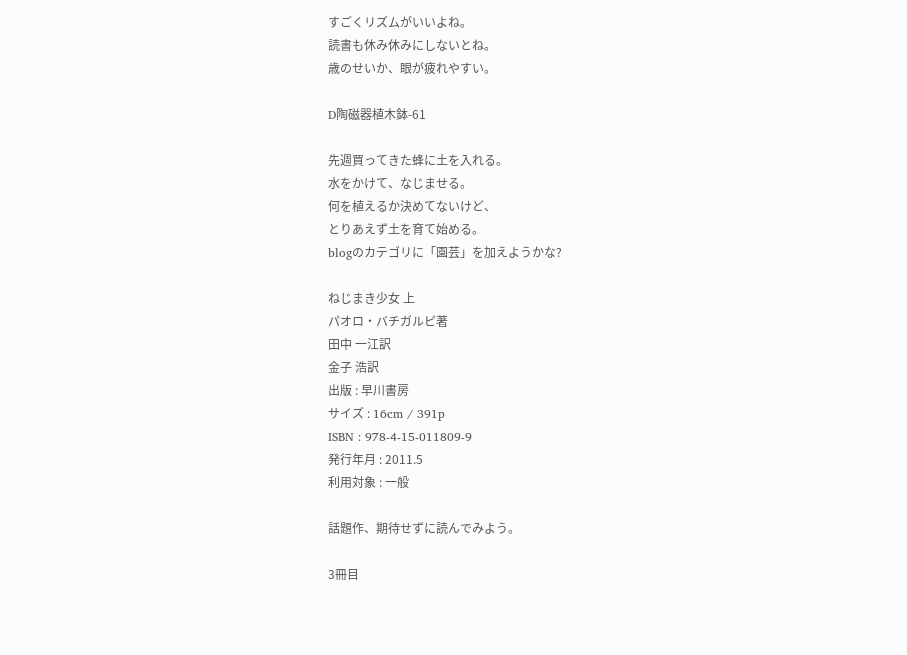すごくリズムがいいよね。
読書も休み休みにしないとね。
歳のせいか、眼が疲れやすい。

D陶磁器植木鉢-61

先週買ってきた蜂に土を入れる。
水をかけて、なじませる。
何を植えるか決めてないけど、
とりあえず土を育て始める。
blogのカテゴリに「園芸」を加えようかな?

ねじまき少女 上
パオロ・バチガルピ著
田中 一江訳
金子 浩訳
出版 : 早川書房
サイズ : 16cm / 391p
ISBN : 978-4-15-011809-9
発行年月 : 2011.5
利用対象 : 一般

話題作、期待せずに読んでみよう。

3冊目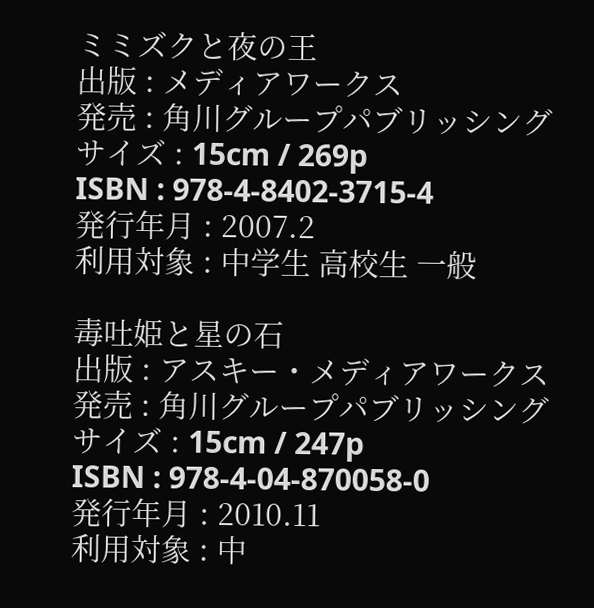ミミズクと夜の王
出版 : メディアワークス
発売 : 角川グループパブリッシング
サイズ : 15cm / 269p
ISBN : 978-4-8402-3715-4
発行年月 : 2007.2
利用対象 : 中学生 高校生 一般

毒吐姫と星の石
出版 : アスキー・メディアワークス
発売 : 角川グループパブリッシング
サイズ : 15cm / 247p
ISBN : 978-4-04-870058-0
発行年月 : 2010.11
利用対象 : 中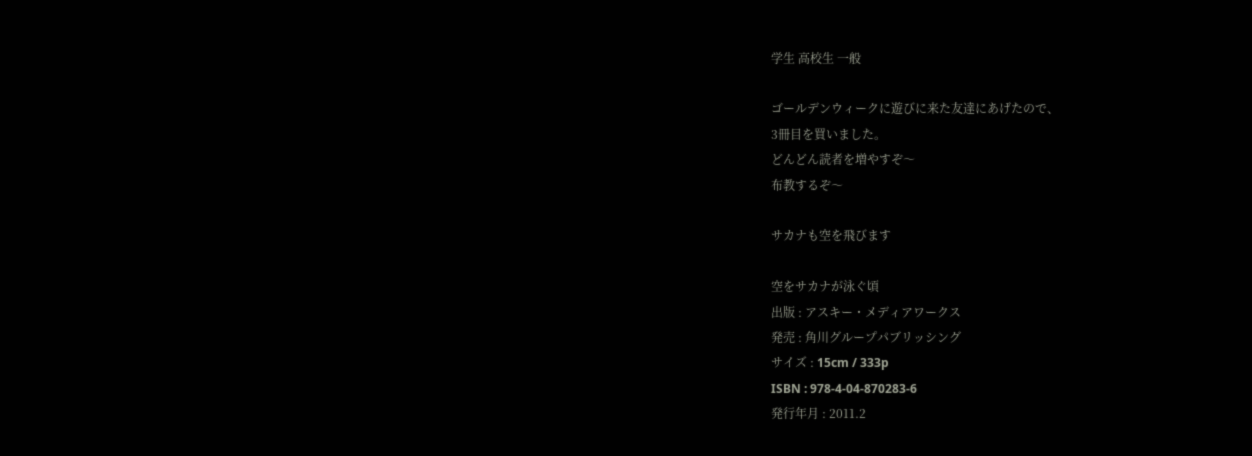学生 高校生 一般

ゴールデンウィークに遊びに来た友達にあげたので、
3冊目を買いました。
どんどん読者を増やすぞ〜
布教するぞ〜

サカナも空を飛びます

空をサカナが泳ぐ頃
出版 : アスキー・メディアワークス
発売 : 角川グループパブリッシング
サイズ : 15cm / 333p
ISBN : 978-4-04-870283-6
発行年月 : 2011.2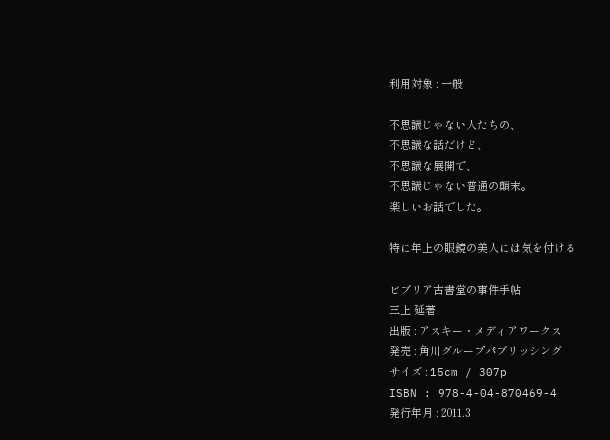利用対象 : 一般

不思議じゃない人たちの、
不思議な話だけど、
不思議な展開で、
不思議じゃない普通の顛末。
楽しいお話でした。

特に年上の眼鏡の美人には気を付ける

ビブリア古書堂の事件手帖
三上 延著
出版 : アスキー・メディアワークス
発売 : 角川グループパブリッシング
サイズ : 15cm / 307p
ISBN : 978-4-04-870469-4
発行年月 : 2011.3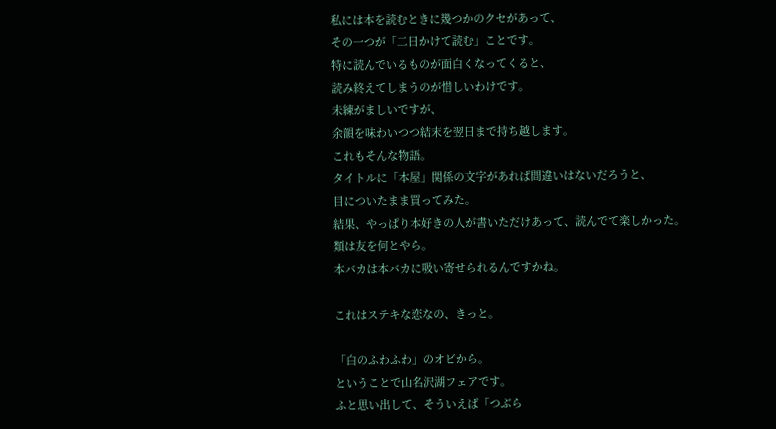私には本を読むときに幾つかのクセがあって、
その一つが「二日かけて読む」ことです。
特に読んでいるものが面白くなってくると、
読み終えてしまうのが惜しいわけです。
未練がましいですが、
余韻を味わいつつ結末を翌日まで持ち越します。
これもそんな物語。
タイトルに「本屋」関係の文字があれば間違いはないだろうと、
目についたまま買ってみた。
結果、やっぱり本好きの人が書いただけあって、読んでて楽しかった。
類は友を何とやら。
本バカは本バカに吸い寄せられるんですかね。

これはステキな恋なの、きっと。

「白のふわふわ」のオビから。
ということで山名沢湖フェアです。
ふと思い出して、そういえば「つぶら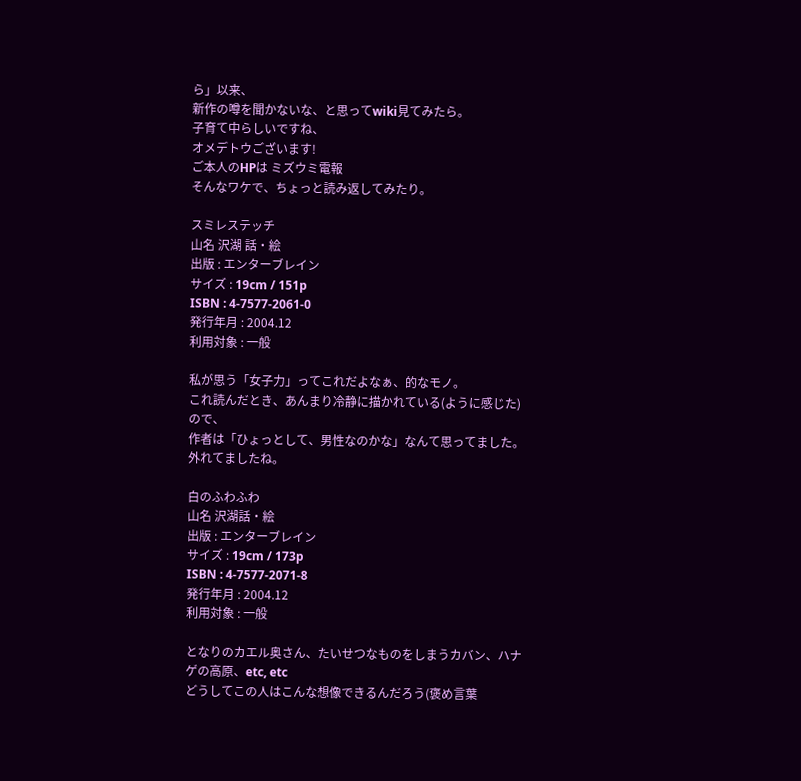ら」以来、
新作の噂を聞かないな、と思ってwiki見てみたら。
子育て中らしいですね、
オメデトウございます!
ご本人のHPは ミズウミ電報
そんなワケで、ちょっと読み返してみたり。

スミレステッチ
山名 沢湖 話・絵
出版 : エンターブレイン
サイズ : 19cm / 151p
ISBN : 4-7577-2061-0
発行年月 : 2004.12
利用対象 : 一般

私が思う「女子力」ってこれだよなぁ、的なモノ。
これ読んだとき、あんまり冷静に描かれている(ように感じた)ので、
作者は「ひょっとして、男性なのかな」なんて思ってました。
外れてましたね。

白のふわふわ
山名 沢湖話・絵
出版 : エンターブレイン
サイズ : 19cm / 173p
ISBN : 4-7577-2071-8
発行年月 : 2004.12
利用対象 : 一般

となりのカエル奥さん、たいせつなものをしまうカバン、ハナゲの高原、etc, etc
どうしてこの人はこんな想像できるんだろう(褒め言葉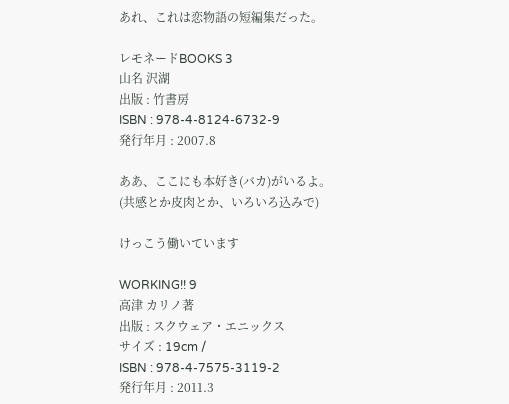あれ、これは恋物語の短編集だった。

レモネードBOOKS 3
山名 沢湖
出版 : 竹書房
ISBN : 978-4-8124-6732-9
発行年月 : 2007.8

ああ、ここにも本好き(バカ)がいるよ。
(共感とか皮肉とか、いろいろ込みで)

けっこう働いています

WORKING!! 9
高津 カリノ著
出版 : スクウェア・エニックス
サイズ : 19cm /
ISBN : 978-4-7575-3119-2
発行年月 : 2011.3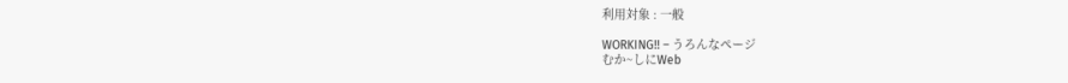利用対象 : 一般

WORKING!! – うろんなページ
むか~しにWeb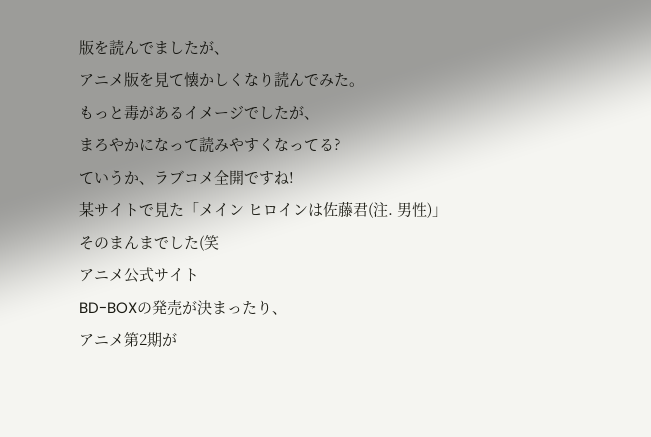版を読んでましたが、
アニメ版を見て懐かしくなり読んでみた。
もっと毒があるイメージでしたが、
まろやかになって読みやすくなってる?
ていうか、ラブコメ全開ですね!
某サイトで見た「メイン ヒロインは佐藤君(注. 男性)」
そのまんまでした(笑
アニメ公式サイト
BD-BOXの発売が決まったり、
アニメ第2期が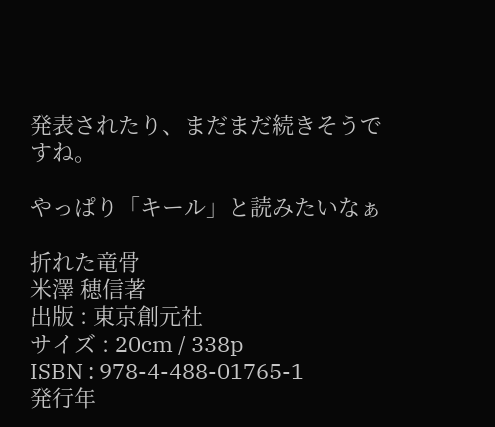発表されたり、まだまだ続きそうですね。

やっぱり「キール」と読みたいなぁ

折れた竜骨
米澤 穂信著
出版 : 東京創元社
サイズ : 20cm / 338p
ISBN : 978-4-488-01765-1
発行年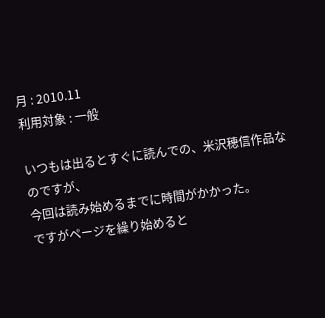月 : 2010.11
利用対象 : 一般

いつもは出るとすぐに読んでの、米沢穂信作品なのですが、
今回は読み始めるまでに時間がかかった。
ですがページを繰り始めると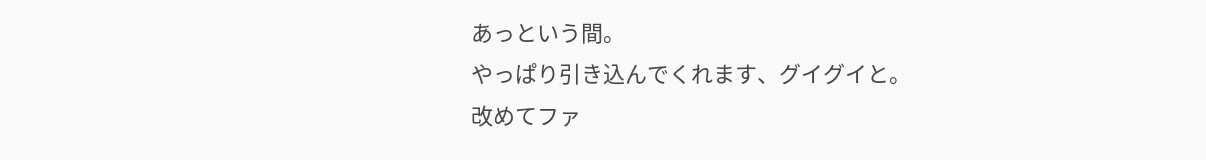あっという間。
やっぱり引き込んでくれます、グイグイと。
改めてファ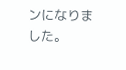ンになりました。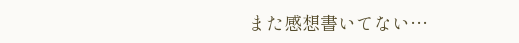また感想書いてない…